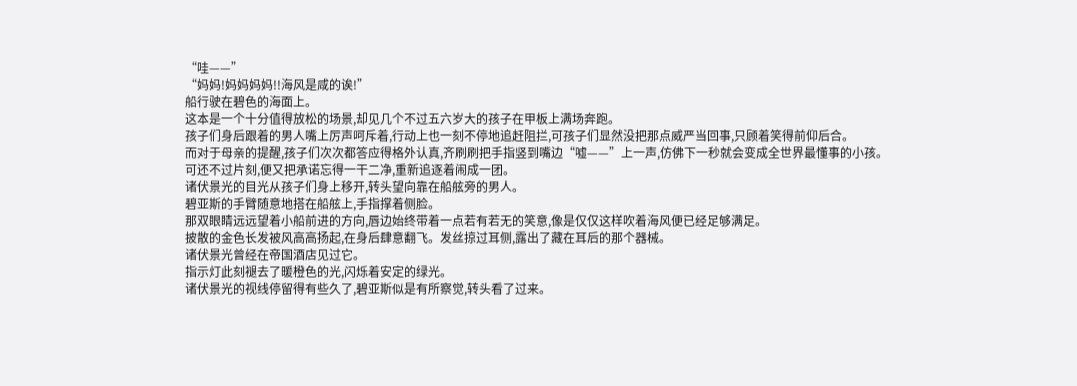“哇——”
“妈妈!妈妈妈妈!!海风是咸的诶!”
船行驶在碧色的海面上。
这本是一个十分值得放松的场景,却见几个不过五六岁大的孩子在甲板上满场奔跑。
孩子们身后跟着的男人嘴上厉声呵斥着,行动上也一刻不停地追赶阻拦,可孩子们显然没把那点威严当回事,只顾着笑得前仰后合。
而对于母亲的提醒,孩子们次次都答应得格外认真,齐刷刷把手指竖到嘴边“嘘——”上一声,仿佛下一秒就会变成全世界最懂事的小孩。
可还不过片刻,便又把承诺忘得一干二净,重新追逐着闹成一团。
诸伏景光的目光从孩子们身上移开,转头望向靠在船舷旁的男人。
碧亚斯的手臂随意地搭在船舷上,手指撑着侧脸。
那双眼睛远远望着小船前进的方向,唇边始终带着一点若有若无的笑意,像是仅仅这样吹着海风便已经足够满足。
披散的金色长发被风高高扬起,在身后肆意翻飞。发丝掠过耳侧,露出了藏在耳后的那个器械。
诸伏景光曾经在帝国酒店见过它。
指示灯此刻褪去了暖橙色的光,闪烁着安定的绿光。
诸伏景光的视线停留得有些久了,碧亚斯似是有所察觉,转头看了过来。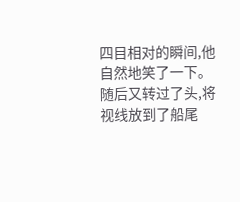四目相对的瞬间,他自然地笑了一下。
随后又转过了头,将视线放到了船尾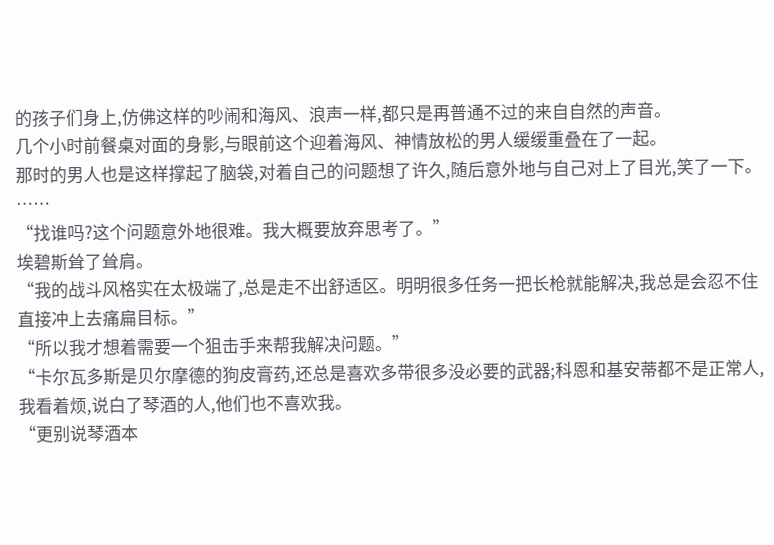的孩子们身上,仿佛这样的吵闹和海风、浪声一样,都只是再普通不过的来自自然的声音。
几个小时前餐桌对面的身影,与眼前这个迎着海风、神情放松的男人缓缓重叠在了一起。
那时的男人也是这样撑起了脑袋,对着自己的问题想了许久,随后意外地与自己对上了目光,笑了一下。
……
“找谁吗?这个问题意外地很难。我大概要放弃思考了。”
埃碧斯耸了耸肩。
“我的战斗风格实在太极端了,总是走不出舒适区。明明很多任务一把长枪就能解决,我总是会忍不住直接冲上去痛扁目标。”
“所以我才想着需要一个狙击手来帮我解决问题。”
“卡尔瓦多斯是贝尔摩德的狗皮膏药,还总是喜欢多带很多没必要的武器;科恩和基安蒂都不是正常人,我看着烦,说白了琴酒的人,他们也不喜欢我。
“更别说琴酒本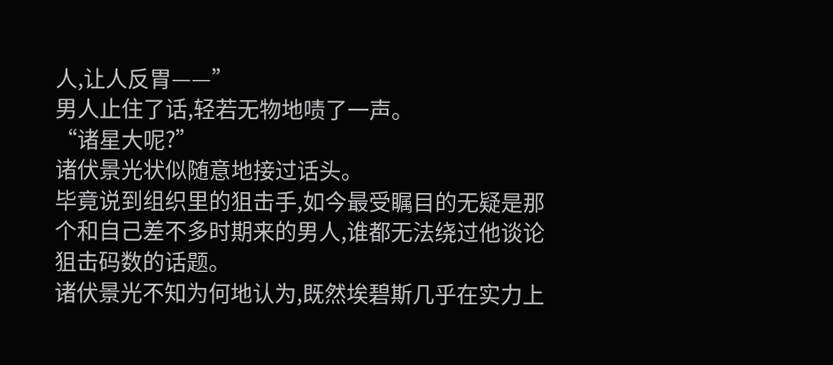人,让人反胃——”
男人止住了话,轻若无物地啧了一声。
“诸星大呢?”
诸伏景光状似随意地接过话头。
毕竟说到组织里的狙击手,如今最受瞩目的无疑是那个和自己差不多时期来的男人,谁都无法绕过他谈论狙击码数的话题。
诸伏景光不知为何地认为,既然埃碧斯几乎在实力上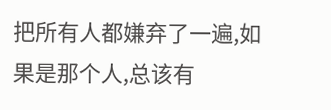把所有人都嫌弃了一遍,如果是那个人,总该有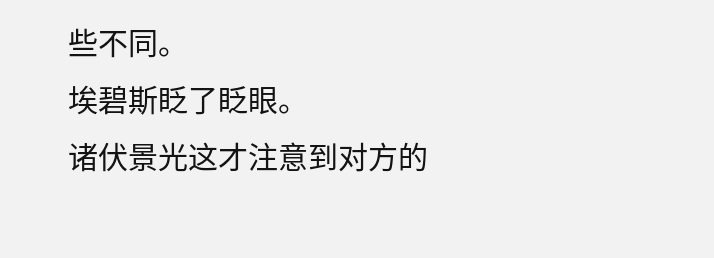些不同。
埃碧斯眨了眨眼。
诸伏景光这才注意到对方的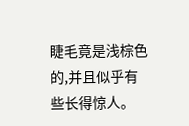睫毛竟是浅棕色的,并且似乎有些长得惊人。